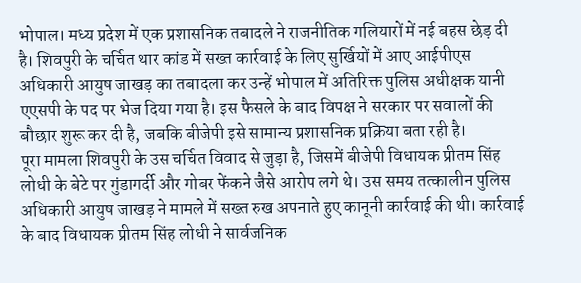भोपाल। मध्य प्रदेश में एक प्रशासनिक तबादले ने राजनीतिक गलियारों में नई बहस छेड़ दी है। शिवपुरी के चर्चित थार कांड में सख्त कार्रवाई के लिए सुर्खियों में आए आईपीएस अधिकारी आयुष जाखड़ का तबादला कर उन्हें भोपाल में अतिरिक्त पुलिस अधीक्षक यानी एएसपी के पद पर भेज दिया गया है। इस फैसले के बाद विपक्ष ने सरकार पर सवालों की बौछार शुरू कर दी है, जबकि बीजेपी इसे सामान्य प्रशासनिक प्रक्रिया बता रही है।
पूरा मामला शिवपुरी के उस चर्चित विवाद से जुड़ा है, जिसमें बीजेपी विधायक प्रीतम सिंह लोधी के बेटे पर गुंडागर्दी और गोबर फेंकने जैसे आरोप लगे थे। उस समय तत्कालीन पुलिस अधिकारी आयुष जाखड़ ने मामले में सख्त रुख अपनाते हुए कानूनी कार्रवाई की थी। कार्रवाई के बाद विधायक प्रीतम सिंह लोधी ने सार्वजनिक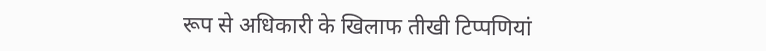रूप से अधिकारी के खिलाफ तीखी टिप्पणियां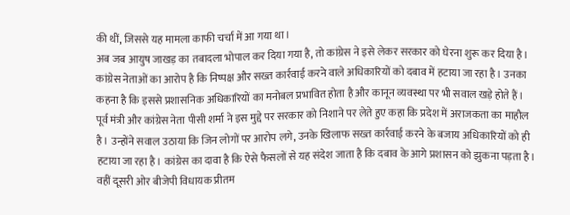की थीं, जिससे यह मामला काफी चर्चा में आ गया था।
अब जब आयुष जाखड़ का तबादला भोपाल कर दिया गया है, तो कांग्रेस ने इसे लेकर सरकार को घेरना शुरू कर दिया है। कांग्रेस नेताओं का आरोप है कि निष्पक्ष और सख्त कार्रवाई करने वाले अधिकारियों को दबाव में हटाया जा रहा है। उनका कहना है कि इससे प्रशासनिक अधिकारियों का मनोबल प्रभावित होता है और कानून व्यवस्था पर भी सवाल खड़े होते हैं।
पूर्व मंत्री और कांग्रेस नेता पीसी शर्मा ने इस मुद्दे पर सरकार को निशाने पर लेते हुए कहा कि प्रदेश में अराजकता का माहौल है। उन्होंने सवाल उठाया कि जिन लोगों पर आरोप लगे, उनके खिलाफ सख्त कार्रवाई करने के बजाय अधिकारियों को ही हटाया जा रहा है। कांग्रेस का दावा है कि ऐसे फैसलों से यह संदेश जाता है कि दबाव के आगे प्रशासन को झुकना पड़ता है।
वहीं दूसरी ओर बीजेपी विधायक प्रीतम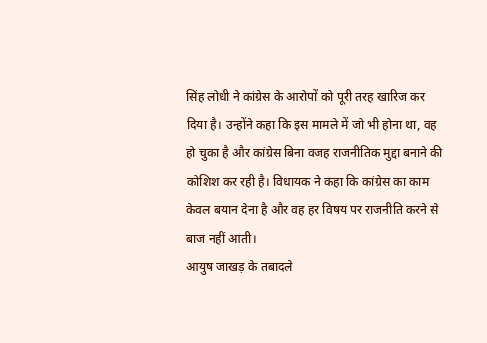सिंह लोधी ने कांग्रेस के आरोपों को पूरी तरह खारिज कर दिया है। उन्होंने कहा कि इस मामले में जो भी होना था, वह हो चुका है और कांग्रेस बिना वजह राजनीतिक मुद्दा बनाने की कोशिश कर रही है। विधायक ने कहा कि कांग्रेस का काम केवल बयान देना है और वह हर विषय पर राजनीति करने से बाज नहीं आती।
आयुष जाखड़ के तबादले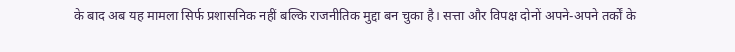के बाद अब यह मामला सिर्फ प्रशासनिक नहीं बल्कि राजनीतिक मुद्दा बन चुका है। सत्ता और विपक्ष दोनों अपने-अपने तर्कों के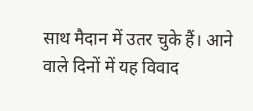साथ मैदान में उतर चुके हैं। आने वाले दिनों में यह विवाद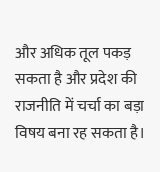और अधिक तूल पकड़ सकता है और प्रदेश की राजनीति में चर्चा का बड़ा विषय बना रह सकता है।